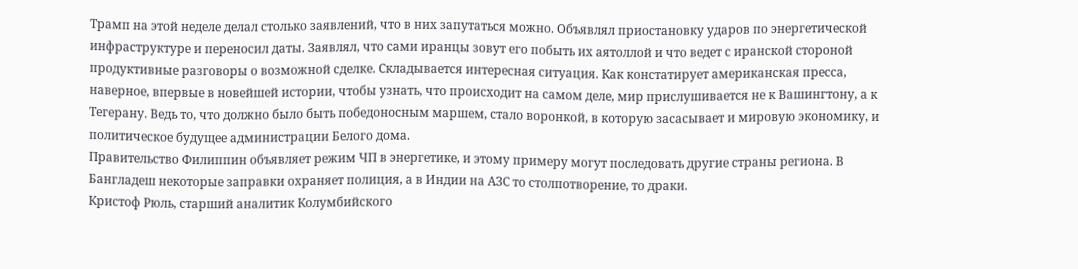Трамп на этой неделе делал столько заявлений, что в них запутаться можно. Объявлял приостановку ударов по энергетической инфраструктуре и переносил даты. Заявлял, что сами иранцы зовут его побыть их аятоллой и что ведет с иранской стороной продуктивные разговоры о возможной сделке. Складывается интересная ситуация. Как констатирует американская пресса, наверное, впервые в новейшей истории, чтобы узнать, что происходит на самом деле, мир прислушивается не к Вашингтону, а к Тегерану. Ведь то, что должно было быть победоносным маршем, стало воронкой, в которую засасывает и мировую экономику, и политическое будущее администрации Белого дома.
Правительство Филиппин объявляет режим ЧП в энергетике, и этому примеру могут последовать другие страны региона. В Бангладеш некоторые заправки охраняет полиция, а в Индии на АЗС то столпотворение, то драки.
Кристоф Рюль, старший аналитик Колумбийского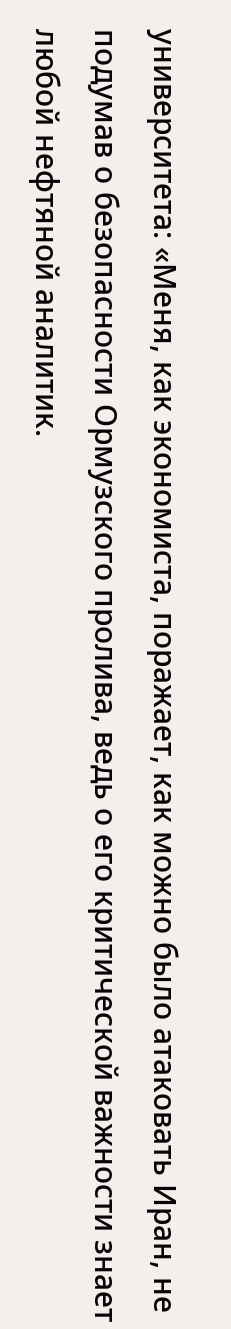университета: «Меня, как экономиста, поражает, как можно было атаковать Иран, не подумав о безопасности Ормузского пролива, ведь о его критической важности знает любой нефтяной аналитик.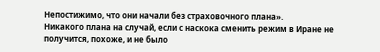Непостижимо, что они начали без страховочного плана».
Никакого плана на случай, если с наскока сменить режим в Иране не получится, похоже, и не было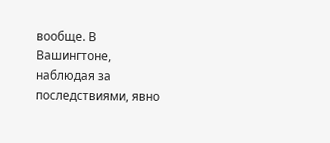вообще. В Вашингтоне, наблюдая за последствиями, явно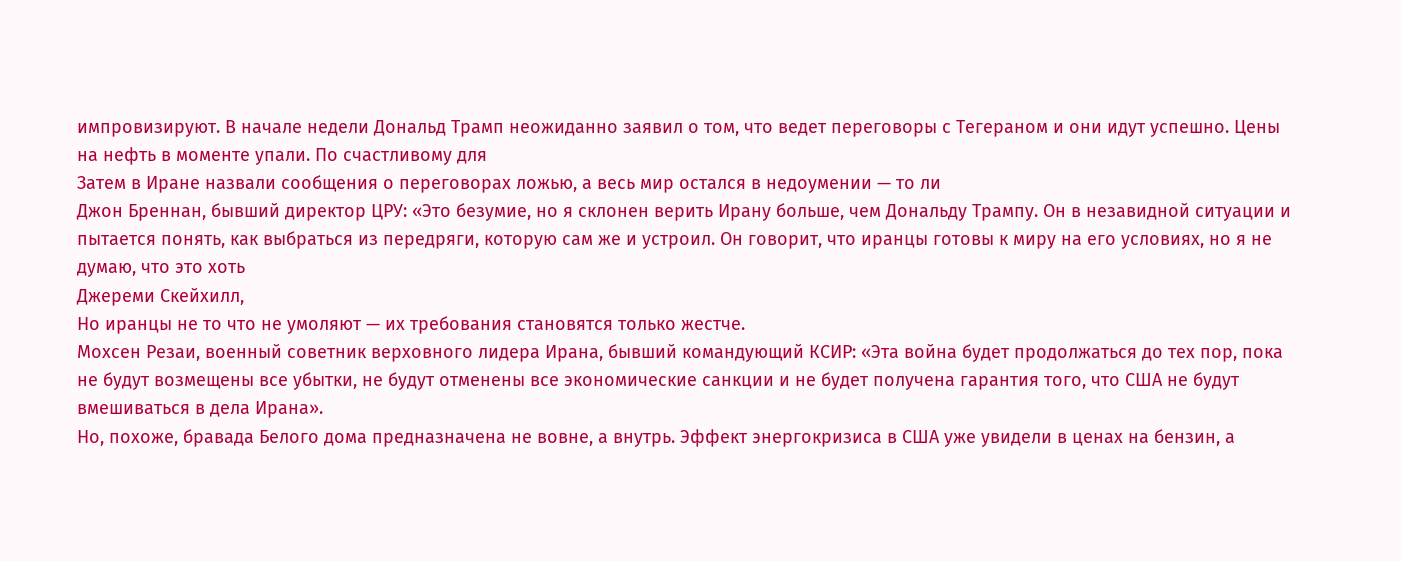импровизируют. В начале недели Дональд Трамп неожиданно заявил о том, что ведет переговоры с Тегераном и они идут успешно. Цены на нефть в моменте упали. По счастливому для
Затем в Иране назвали сообщения о переговорах ложью, а весь мир остался в недоумении — то ли
Джон Бреннан, бывший директор ЦРУ: «Это безумие, но я склонен верить Ирану больше, чем Дональду Трампу. Он в незавидной ситуации и пытается понять, как выбраться из передряги, которую сам же и устроил. Он говорит, что иранцы готовы к миру на его условиях, но я не думаю, что это хоть
Джереми Скейхилл,
Но иранцы не то что не умоляют — их требования становятся только жестче.
Мохсен Резаи, военный советник верховного лидера Ирана, бывший командующий КСИР: «Эта война будет продолжаться до тех пор, пока не будут возмещены все убытки, не будут отменены все экономические санкции и не будет получена гарантия того, что США не будут вмешиваться в дела Ирана».
Но, похоже, бравада Белого дома предназначена не вовне, а внутрь. Эффект энергокризиса в США уже увидели в ценах на бензин, а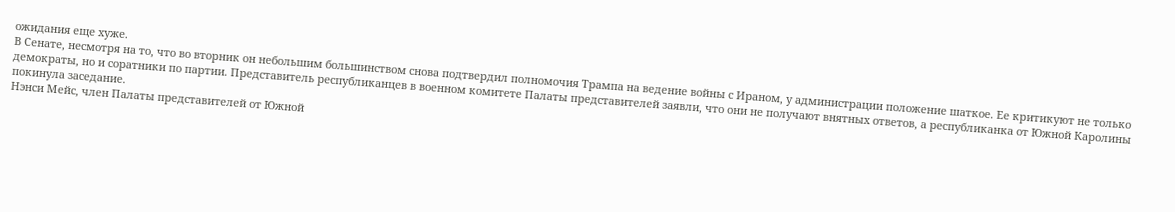ожидания еще хуже.
В Сенате, несмотря на то, что во вторник он небольшим большинством снова подтвердил полномочия Трампа на ведение войны с Ираном, у администрации положение шаткое. Ее критикуют не только демократы, но и соратники по партии. Представитель республиканцев в военном комитете Палаты представителей заявли, что они не получают внятных ответов, а республиканка от Южной Каролины покинула заседание.
Нэнси Мейс, член Палаты представителей от Южной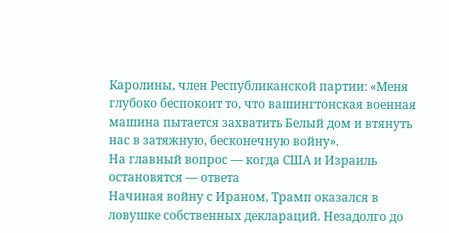Каролины, член Республиканской партии: «Меня глубоко беспокоит то, что вашингтонская военная машина пытается захватить Белый дом и втянуть нас в затяжную, бесконечную войну».
На главный вопрос — когда США и Израиль остановятся — ответа
Начиная войну с Ираном, Трамп оказался в ловушке собственных деклараций. Незадолго до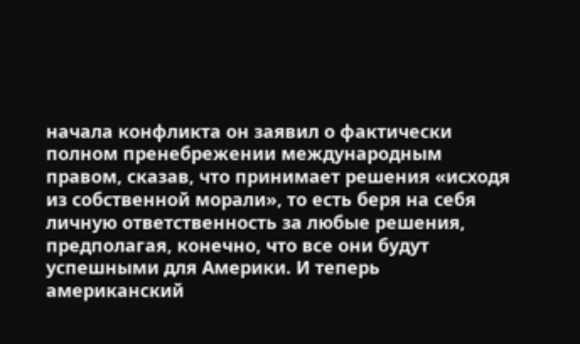начала конфликта он заявил о фактически полном пренебрежении международным правом, сказав, что принимает решения «исходя из собственной морали», то есть беря на себя личную ответственность за любые решения, предполагая, конечно, что все они будут успешными для Америки. И теперь американский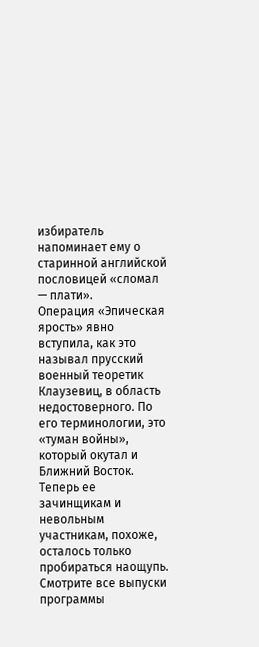избиратель напоминает ему о старинной английской пословицей «сломал — плати».
Операция «Эпическая ярость» явно вступила, как это называл прусский военный теоретик Клаузевиц, в область недостоверного. По его терминологии, это «туман войны», который окутал и Ближний Восток. Теперь ее зачинщикам и невольным участникам, похоже, осталось только пробираться наощупь.
Смотрите все выпуски программы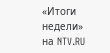«Итоги недели» на NTV.RU